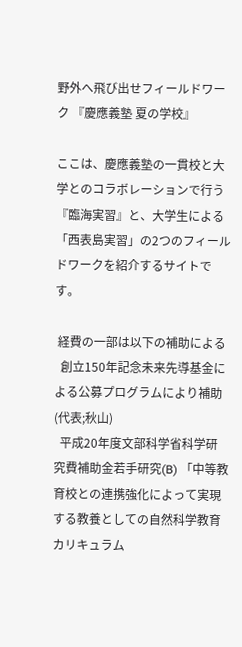野外へ飛び出せフィールドワーク 『慶應義塾 夏の学校』

ここは、慶應義塾の一貫校と大学とのコラボレーションで行う『臨海実習』と、大学生による「西表島実習」の2つのフィールドワークを紹介するサイトです。

 経費の一部は以下の補助による
  創立150年記念未来先導基金による公募プログラムにより補助(代表;秋山)
  平成20年度文部科学省科学研究費補助金若手研究(B) 「中等教育校との連携強化によって実現する教養としての自然科学教育カリキュラム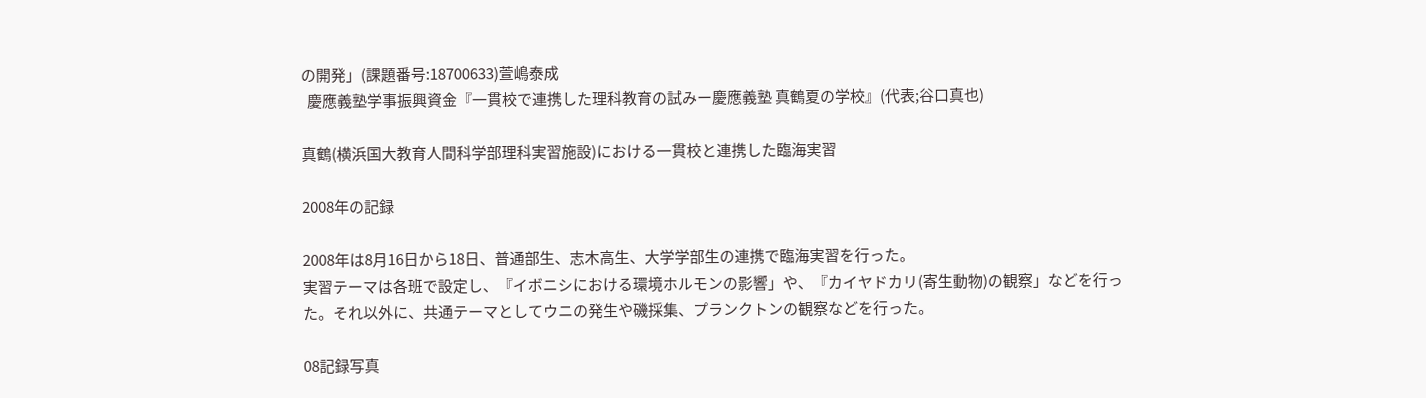の開発」(課題番号:18700633)萱嶋泰成
  慶應義塾学事振興資金『一貫校で連携した理科教育の試みー慶應義塾 真鶴夏の学校』(代表;谷口真也)

真鶴(横浜国大教育人間科学部理科実習施設)における一貫校と連携した臨海実習

2008年の記録

2008年は8月16日から18日、普通部生、志木高生、大学学部生の連携で臨海実習を行った。
実習テーマは各班で設定し、『イボニシにおける環境ホルモンの影響」や、『カイヤドカリ(寄生動物)の観察」などを行った。それ以外に、共通テーマとしてウニの発生や磯採集、プランクトンの観察などを行った。

08記録写真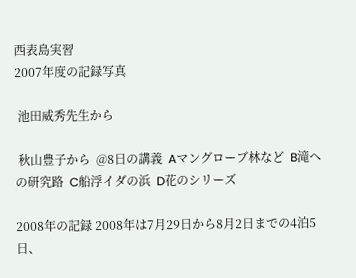西表島実習
2007年度の記録写真

 池田威秀先生から

 秋山豊子から  @8日の講義  Aマングローブ林など  B滝への研究路  C船浮イダの浜  D花のシリーズ

2008年の記録 2008年は7月29日から8月2日までの4泊5日、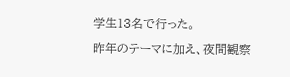学生13名で行った。
昨年のテーマに加え、夜間観察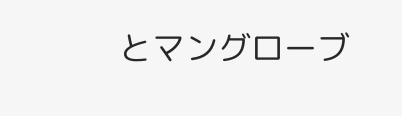とマングローブ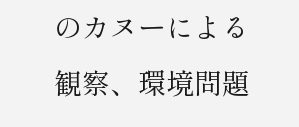のカヌーによる観察、環境問題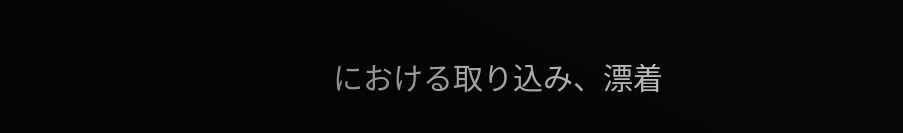における取り込み、漂着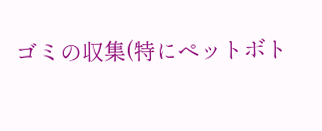ゴミの収集(特にペットボト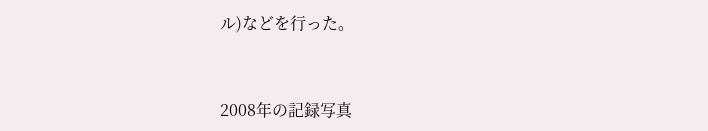ル)などを行った。


2008年の記録写真